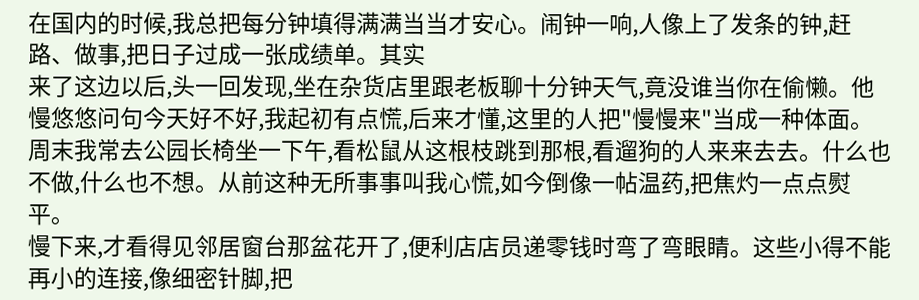在国内的时候,我总把每分钟填得满满当当才安心。闹钟一响,人像上了发条的钟,赶路、做事,把日子过成一张成绩单。其实
来了这边以后,头一回发现,坐在杂货店里跟老板聊十分钟天气,竟没谁当你在偷懒。他慢悠悠问句今天好不好,我起初有点慌,后来才懂,这里的人把"慢慢来"当成一种体面。
周末我常去公园长椅坐一下午,看松鼠从这根枝跳到那根,看遛狗的人来来去去。什么也不做,什么也不想。从前这种无所事事叫我心慌,如今倒像一帖温药,把焦灼一点点熨平。
慢下来,才看得见邻居窗台那盆花开了,便利店店员递零钱时弯了弯眼睛。这些小得不能再小的连接,像细密针脚,把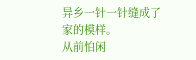异乡一针一针缝成了家的模样。
从前怕闲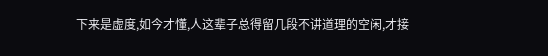下来是虚度,如今才懂,人这辈子总得留几段不讲道理的空闲,才接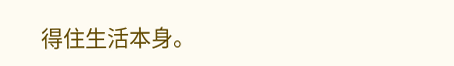得住生活本身。